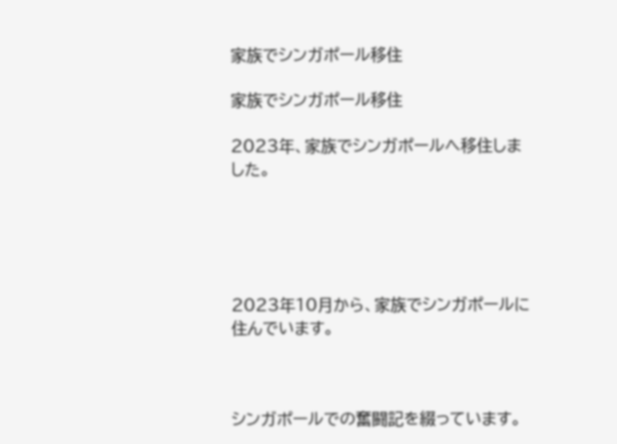家族でシンガポール移住

家族でシンガポール移住

2023年、家族でシンガポールへ移住しました。





2023年10月から、家族でシンガポールに住んでいます。



シンガポールでの奮闘記を綴っています。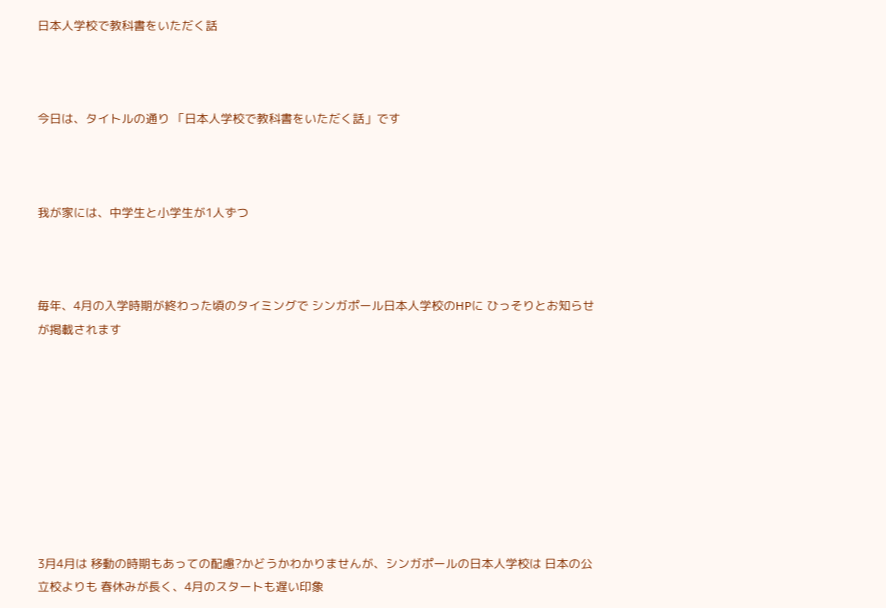日本人学校で教科書をいただく話



今日は、タイトルの通り 「日本人学校で教科書をいただく話」です



我が家には、中学生と小学生が1人ずつ



毎年、4月の入学時期が終わった頃のタイミングで シンガポール日本人学校のHPに ひっそりとお知らせが掲載されます









3月4月は 移動の時期もあっての配慮?かどうかわかりませんが、シンガポールの日本人学校は 日本の公立校よりも 春休みが長く、4月のスタートも遅い印象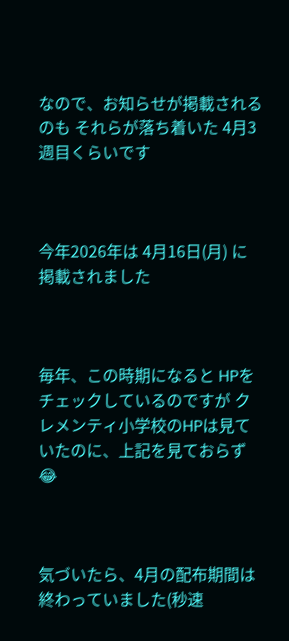なので、お知らせが掲載されるのも それらが落ち着いた 4月3週目くらいです



今年2026年は 4月16日(月) に掲載されました



毎年、この時期になると HPをチェックしているのですが クレメンティ小学校のHPは見ていたのに、上記を見ておらず😂



気づいたら、4月の配布期間は終わっていました(秒速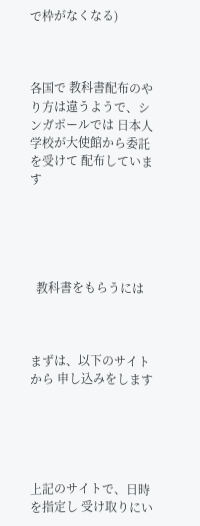で枠がなくなる)



各国で 教科書配布のやり方は違うようで、シンガポールでは 日本人学校が大使館から委託を受けて 配布しています





  教科書をもらうには



まずは、以下のサイトから 申し込みをします





上記のサイトで、日時を指定し 受け取りにい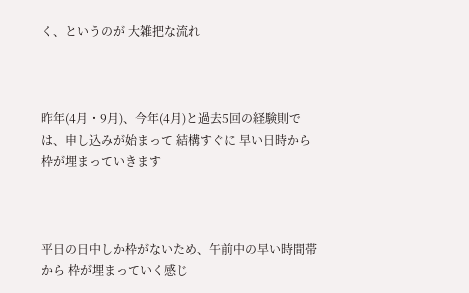く、というのが 大雑把な流れ



昨年(4月・9月)、今年(4月)と過去5回の経験則では、申し込みが始まって 結構すぐに 早い日時から枠が埋まっていきます



平日の日中しか枠がないため、午前中の早い時間帯から 枠が埋まっていく感じ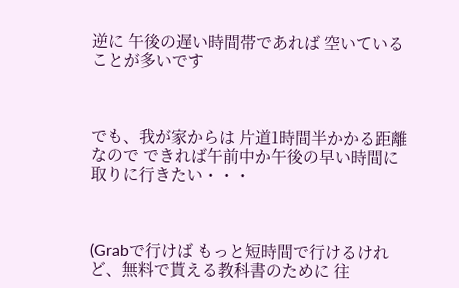逆に 午後の遅い時間帯であれば 空いていることが多いです



でも、我が家からは 片道1時間半かかる距離なので できれば午前中か午後の早い時間に取りに行きたい・・・



(Grabで行けば もっと短時間で行けるけれど、無料で貰える教科書のために 往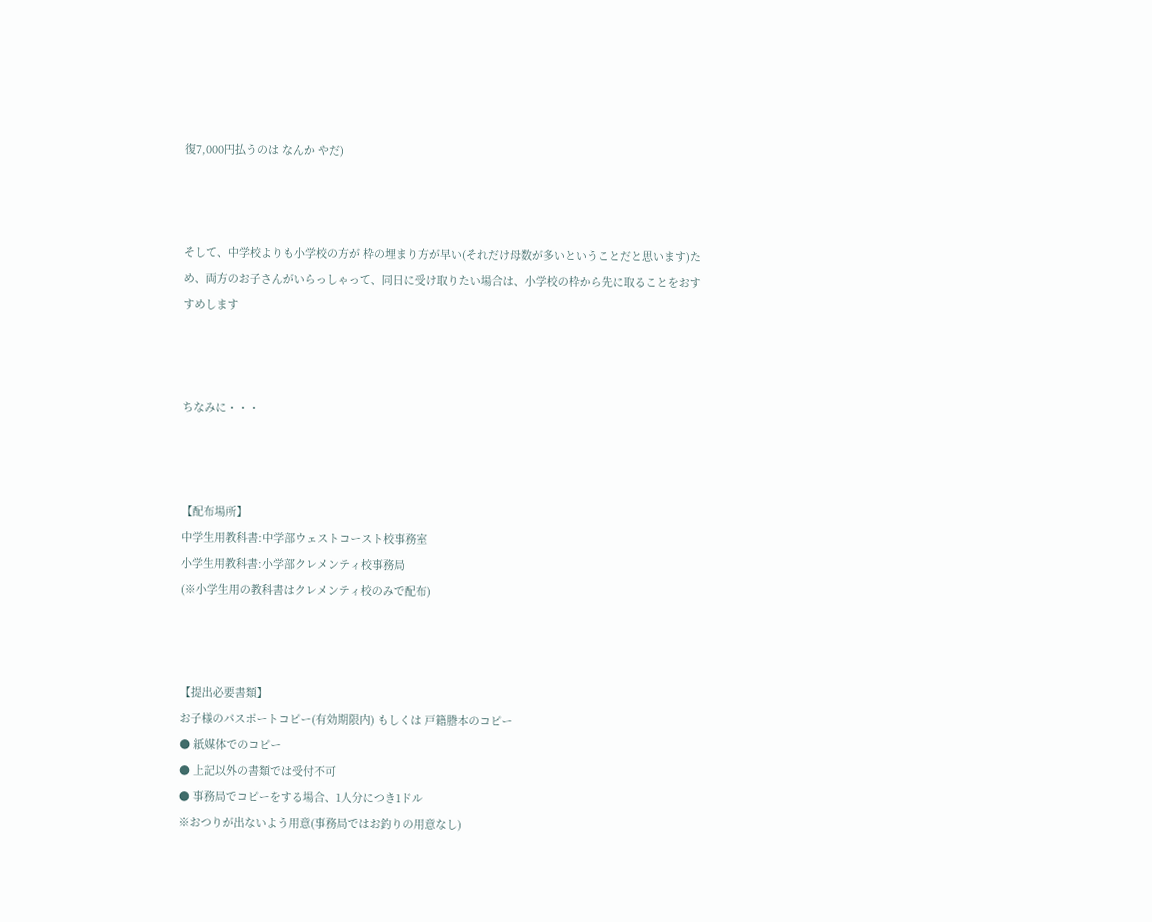復7,000円払うのは なんか やだ)



そして、中学校よりも小学校の方が 枠の埋まり方が早い(それだけ母数が多いということだと思います)ため、両方のお子さんがいらっしゃって、同日に受け取りたい場合は、小学校の枠から先に取ることをおすすめします



ちなみに・・・



【配布場所】
中学生用教科書:中学部ウェストコースト校事務室
小学生用教科書:小学部クレメンティ校事務局
(※小学生用の教科書はクレメンティ校のみで配布)



【提出必要書類】
お子様のパスポートコピー(有効期限内) もしくは 戸籍謄本のコピー
● 紙媒体でのコピー
● 上記以外の書類では受付不可
● 事務局でコピーをする場合、1人分につき1ドル
※おつりが出ないよう用意(事務局ではお釣りの用意なし)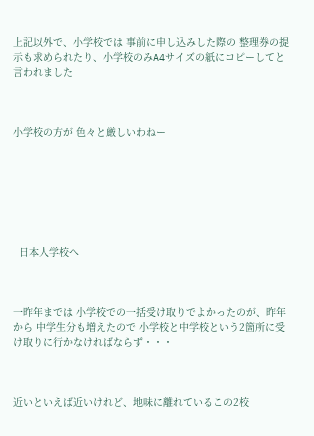上記以外で、小学校では 事前に申し込みした際の 整理券の提示も求められたり、小学校のみA4サイズの紙にコピーしてと言われました



小学校の方が 色々と厳しいわねー







  日本人学校へ



一昨年までは 小学校での一括受け取りでよかったのが、昨年から 中学生分も増えたので 小学校と中学校という2箇所に受け取りに行かなければならず・・・



近いといえば近いけれど、地味に離れているこの2校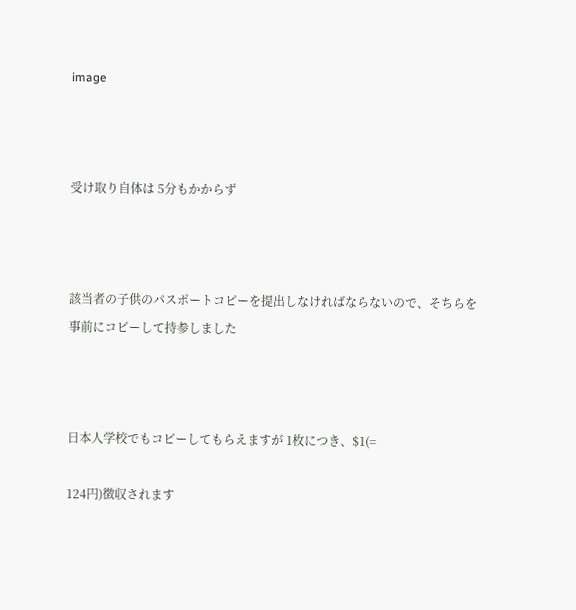image



受け取り自体は 5分もかからず



該当者の子供のパスポートコピーを提出しなければならないので、そちらを事前にコピーして持参しました



日本人学校でもコピーしてもらえますが 1枚につき、$1(=

124円)徴収されます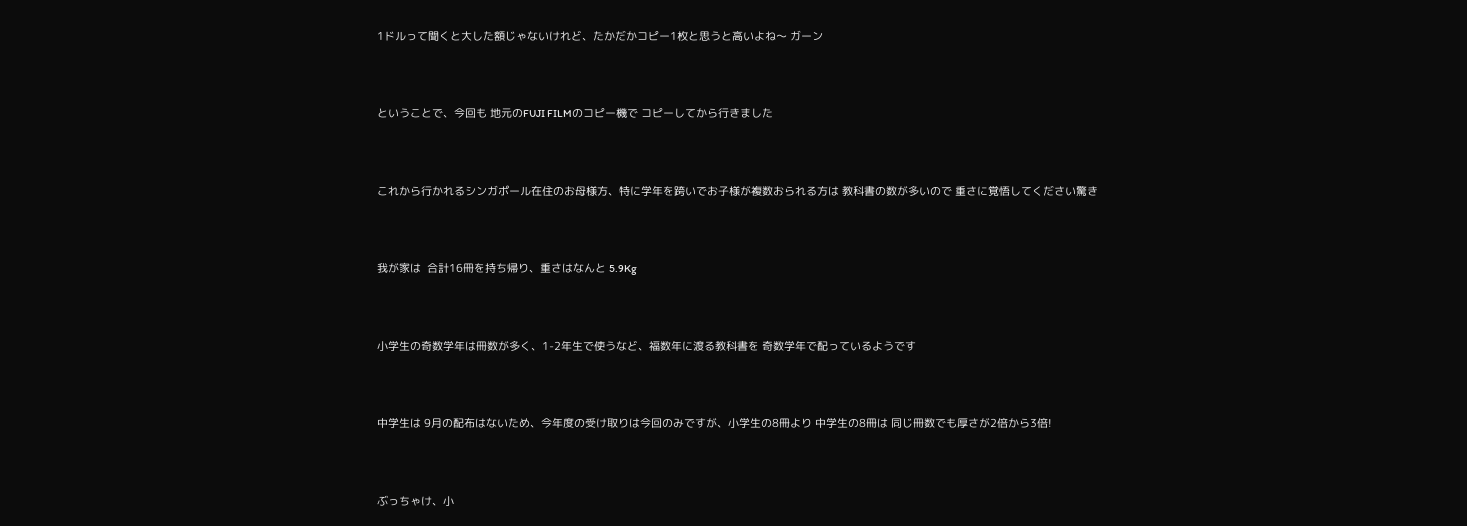1ドルって聞くと大した額じゃないけれど、たかだかコピー1枚と思うと高いよね〜 ガーン



ということで、今回も 地元のFUJI FILMのコピー機で コピーしてから行きました



これから行かれるシンガポール在住のお母様方、特に学年を跨いでお子様が複数おられる方は 教科書の数が多いので 重さに覚悟してください驚き



我が家は  合計16冊を持ち帰り、重さはなんと 5.9Kg



小学生の奇数学年は冊数が多く、1-2年生で使うなど、福数年に渡る教科書を 奇数学年で配っているようです



中学生は 9月の配布はないため、今年度の受け取りは今回のみですが、小学生の8冊より 中学生の8冊は 同じ冊数でも厚さが2倍から3倍!



ぶっちゃけ、小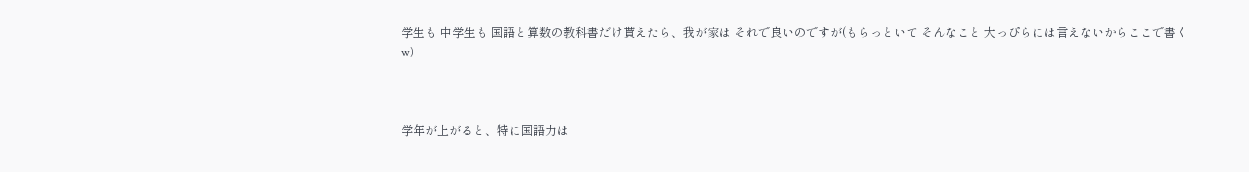学生も 中学生も 国語と算数の教科書だけ貰えたら、我が家は それで良いのですが(もらっといて そんなこと 大っぴらには言えないからここで書くw)



学年が上がると、特に国語力は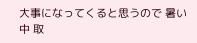大事になってくると思うので 暑い中 取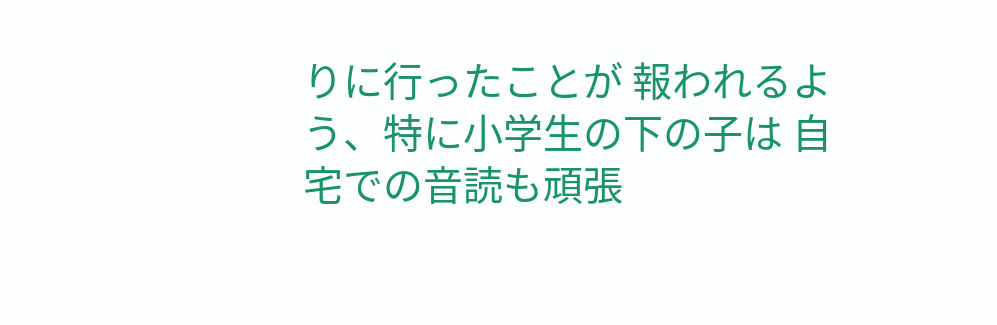りに行ったことが 報われるよう、特に小学生の下の子は 自宅での音読も頑張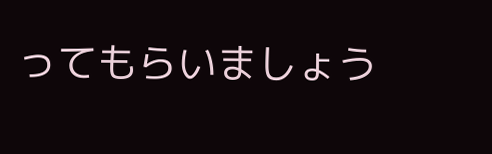ってもらいましょう